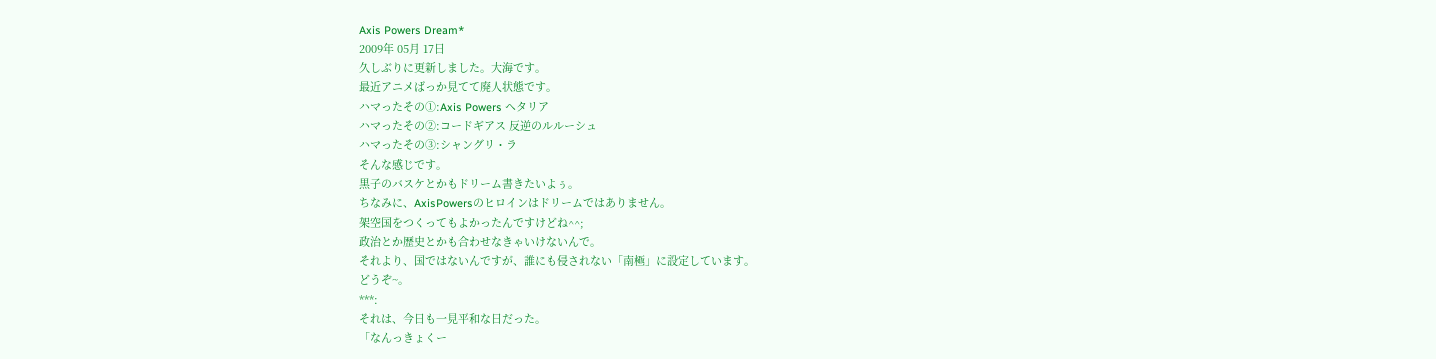Axis Powers Dream*
2009年 05月 17日
久しぶりに更新しました。大海です。
最近アニメばっか見てて廃人状態です。
ハマったその①:Axis Powers ヘタリア
ハマったその②:コードギアス 反逆のルルーシュ
ハマったその③:シャングリ・ラ
そんな感じです。
黒子のバスケとかもドリーム書きたいよぅ。
ちなみに、AxisPowersのヒロインはドリームではありません。
架空国をつくってもよかったんですけどね^^;
政治とか歴史とかも合わせなきゃいけないんで。
それより、国ではないんですが、誰にも侵されない「南極」に設定しています。
どうぞ~。
***:
それは、今日も一見平和な日だった。
「なんっきょくー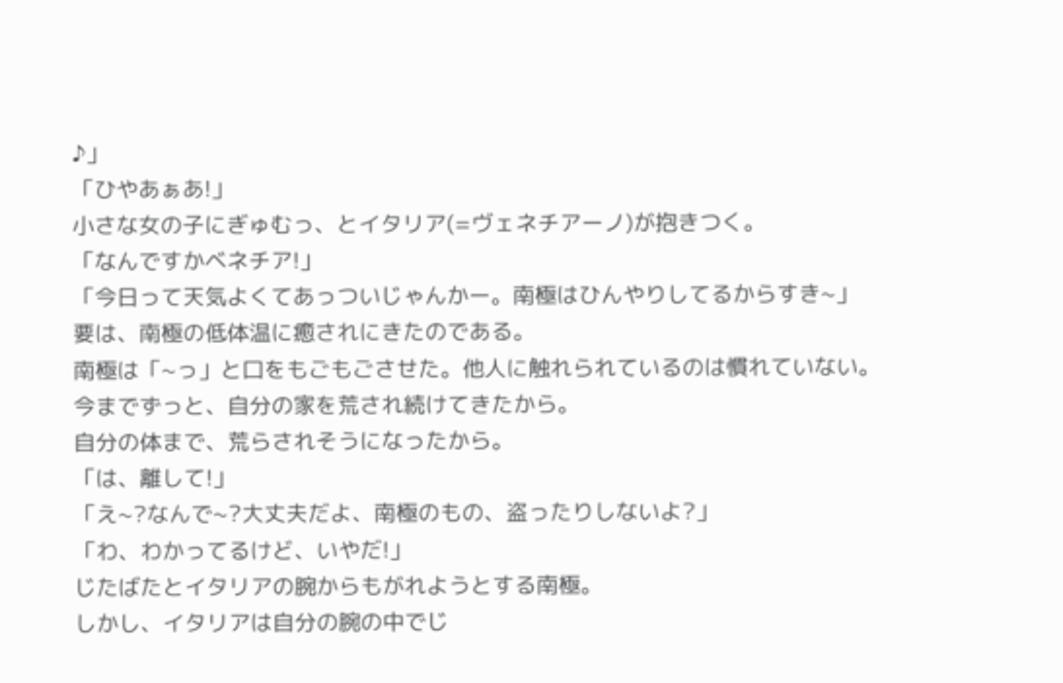♪」
「ひやあぁあ!」
小さな女の子にぎゅむっ、とイタリア(=ヴェネチアーノ)が抱きつく。
「なんですかベネチア!」
「今日って天気よくてあっついじゃんかー。南極はひんやりしてるからすき~」
要は、南極の低体温に癒されにきたのである。
南極は「~っ」と口をもごもごさせた。他人に触れられているのは慣れていない。
今までずっと、自分の家を荒され続けてきたから。
自分の体まで、荒らされそうになったから。
「は、離して!」
「え~?なんで~?大丈夫だよ、南極のもの、盗ったりしないよ?」
「わ、わかってるけど、いやだ!」
じたばたとイタリアの腕からもがれようとする南極。
しかし、イタリアは自分の腕の中でじ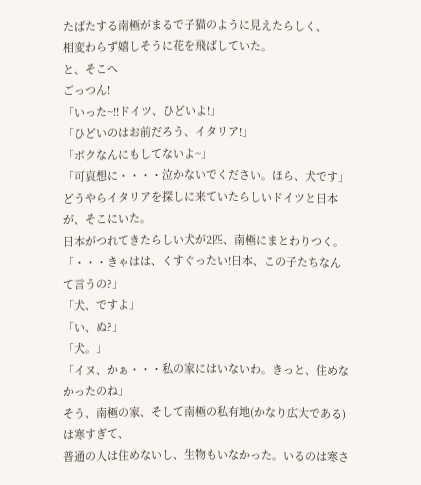たばたする南極がまるで子猫のように見えたらしく、
相変わらず嬉しそうに花を飛ばしていた。
と、そこへ
ごっつん!
「いった~!!ドイツ、ひどいよ!」
「ひどいのはお前だろう、イタリア!」
「ボクなんにもしてないよ~」
「可哀想に・・・・泣かないでください。ほら、犬です」
どうやらイタリアを探しに来ていたらしいドイツと日本が、そこにいた。
日本がつれてきたらしい犬が2匹、南極にまとわりつく。
「・・・きゃはは、くすぐったい!日本、この子たちなんて言うの?」
「犬、ですよ」
「い、ぬ?」
「犬。」
「イヌ、かぁ・・・私の家にはいないわ。きっと、住めなかったのね」
そう、南極の家、そして南極の私有地(かなり広大である)は寒すぎて、
普通の人は住めないし、生物もいなかった。いるのは寒さ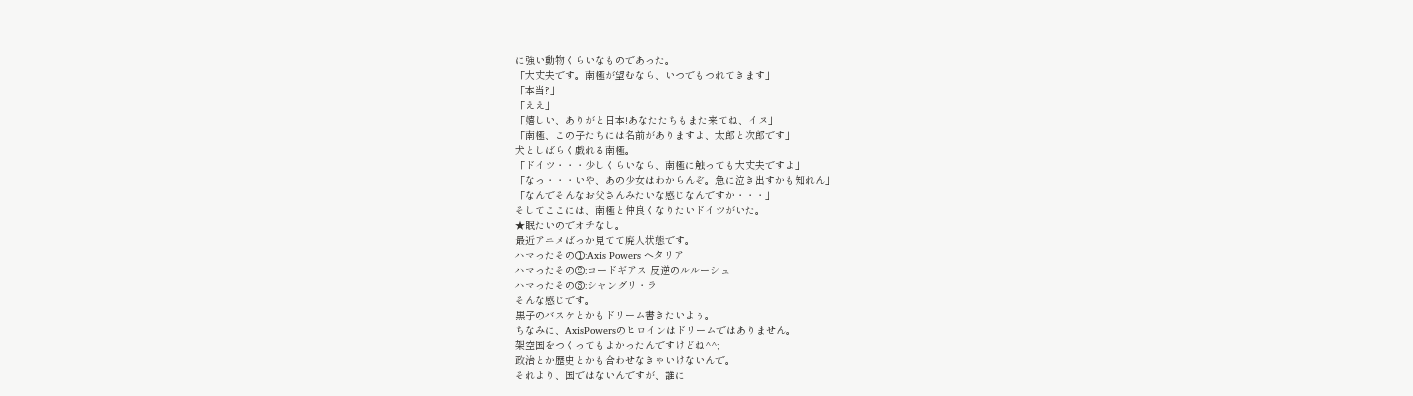に強い動物くらいなものであった。
「大丈夫です。南極が望むなら、いつでもつれてきます」
「本当?」
「ええ」
「嬉しい、ありがと日本!あなたたちもまた来てね、イヌ」
「南極、この子たちには名前がありますよ、太郎と次郎です」
犬としばらく戯れる南極。
「ドイツ・・・少しくらいなら、南極に触っても大丈夫ですよ」
「なっ・・・いや、あの少女はわからんぞ。急に泣き出すかも知れん」
「なんでそんなお父さんみたいな感じなんですか・・・」
そしてここには、南極と仲良くなりたいドイツがいた。
★眠たいのでオチなし。
最近アニメばっか見てて廃人状態です。
ハマったその①:Axis Powers ヘタリア
ハマったその②:コードギアス 反逆のルルーシュ
ハマったその③:シャングリ・ラ
そんな感じです。
黒子のバスケとかもドリーム書きたいよぅ。
ちなみに、AxisPowersのヒロインはドリームではありません。
架空国をつくってもよかったんですけどね^^;
政治とか歴史とかも合わせなきゃいけないんで。
それより、国ではないんですが、誰に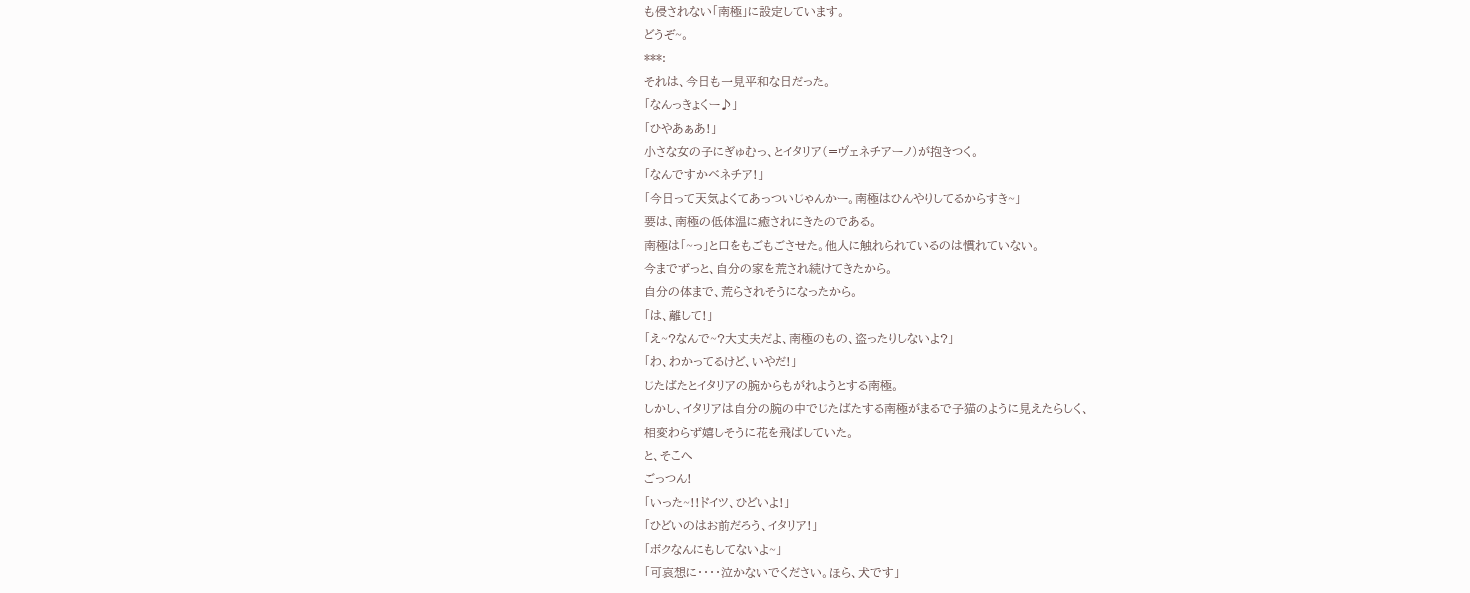も侵されない「南極」に設定しています。
どうぞ~。
***:
それは、今日も一見平和な日だった。
「なんっきょくー♪」
「ひやあぁあ!」
小さな女の子にぎゅむっ、とイタリア(=ヴェネチアーノ)が抱きつく。
「なんですかベネチア!」
「今日って天気よくてあっついじゃんかー。南極はひんやりしてるからすき~」
要は、南極の低体温に癒されにきたのである。
南極は「~っ」と口をもごもごさせた。他人に触れられているのは慣れていない。
今までずっと、自分の家を荒され続けてきたから。
自分の体まで、荒らされそうになったから。
「は、離して!」
「え~?なんで~?大丈夫だよ、南極のもの、盗ったりしないよ?」
「わ、わかってるけど、いやだ!」
じたばたとイタリアの腕からもがれようとする南極。
しかし、イタリアは自分の腕の中でじたばたする南極がまるで子猫のように見えたらしく、
相変わらず嬉しそうに花を飛ばしていた。
と、そこへ
ごっつん!
「いった~!!ドイツ、ひどいよ!」
「ひどいのはお前だろう、イタリア!」
「ボクなんにもしてないよ~」
「可哀想に・・・・泣かないでください。ほら、犬です」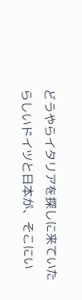どうやらイタリアを探しに来ていたらしいドイツと日本が、そこにい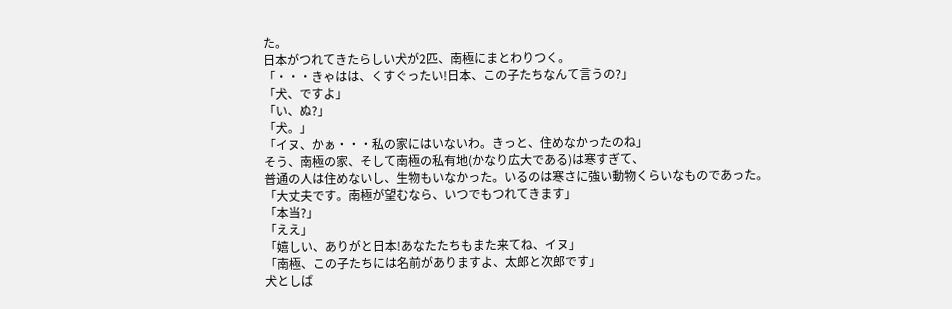た。
日本がつれてきたらしい犬が2匹、南極にまとわりつく。
「・・・きゃはは、くすぐったい!日本、この子たちなんて言うの?」
「犬、ですよ」
「い、ぬ?」
「犬。」
「イヌ、かぁ・・・私の家にはいないわ。きっと、住めなかったのね」
そう、南極の家、そして南極の私有地(かなり広大である)は寒すぎて、
普通の人は住めないし、生物もいなかった。いるのは寒さに強い動物くらいなものであった。
「大丈夫です。南極が望むなら、いつでもつれてきます」
「本当?」
「ええ」
「嬉しい、ありがと日本!あなたたちもまた来てね、イヌ」
「南極、この子たちには名前がありますよ、太郎と次郎です」
犬としば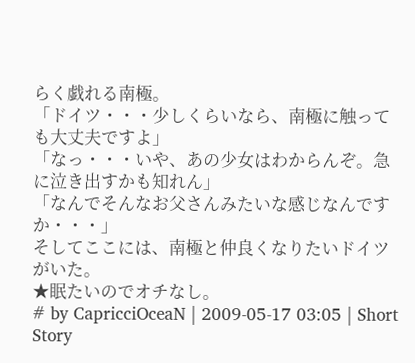らく戯れる南極。
「ドイツ・・・少しくらいなら、南極に触っても大丈夫ですよ」
「なっ・・・いや、あの少女はわからんぞ。急に泣き出すかも知れん」
「なんでそんなお父さんみたいな感じなんですか・・・」
そしてここには、南極と仲良くなりたいドイツがいた。
★眠たいのでオチなし。
# by CapricciOceaN | 2009-05-17 03:05 | Short Story